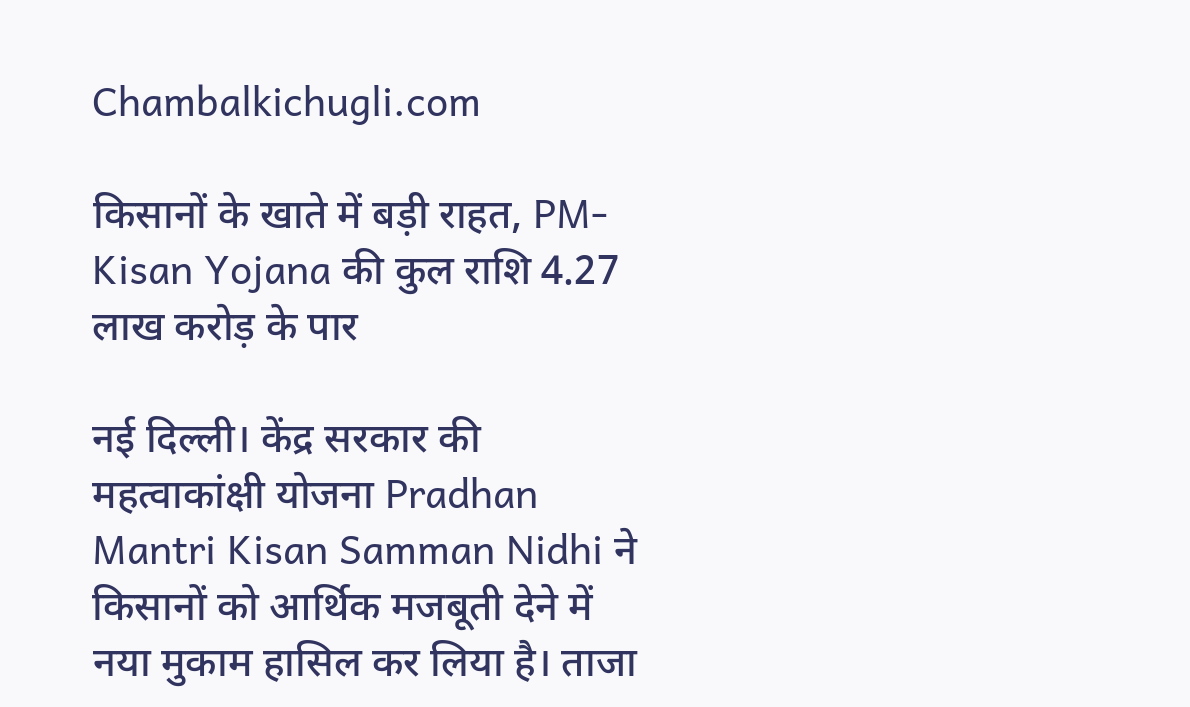Chambalkichugli.com

किसानों के खाते में बड़ी राहत, PM-Kisan Yojana की कुल राशि 4.27 लाख करोड़ के पार

नई दिल्ली। केंद्र सरकार की महत्वाकांक्षी योजना Pradhan Mantri Kisan Samman Nidhi ने किसानों को आर्थिक मजबूती देने में नया मुकाम हासिल कर लिया है। ताजा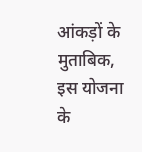आंकड़ों के मुताबिक, इस योजना के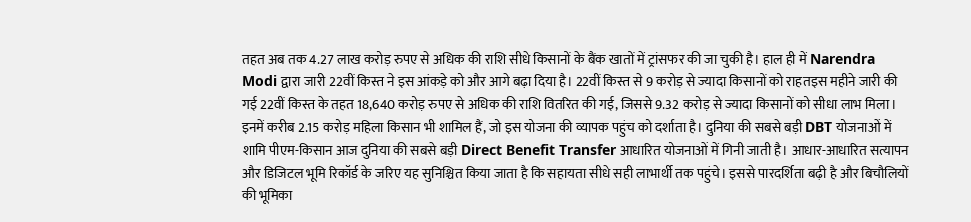तहत अब तक 4.27 लाख करोड़ रुपए से अधिक की राशि सीधे किसानों के बैंक खातों में ट्रांसफर की जा चुकी है। हाल ही में Narendra Modi द्वारा जारी 22वीं किस्त ने इस आंकड़े को और आगे बढ़ा दिया है। 22वीं किस्त से 9 करोड़ से ज्यादा किसानों को राहतइस महीने जारी की गई 22वीं किस्त के तहत 18,640 करोड़ रुपए से अधिक की राशि वितरित की गई, जिससे 9.32 करोड़ से ज्यादा किसानों को सीधा लाभ मिला। इनमें करीब 2.15 करोड़ महिला किसान भी शामिल हैं, जो इस योजना की व्यापक पहुंच को दर्शाता है। दुनिया की सबसे बड़ी DBT योजनाओं में शामि पीएम-किसान आज दुनिया की सबसे बड़ी Direct Benefit Transfer आधारित योजनाओं में गिनी जाती है। आधार-आधारित सत्यापन और डिजिटल भूमि रिकॉर्ड के जरिए यह सुनिश्चित किया जाता है कि सहायता सीधे सही लाभार्थी तक पहुंचे। इससे पारदर्शिता बढ़ी है और बिचौलियों की भूमिका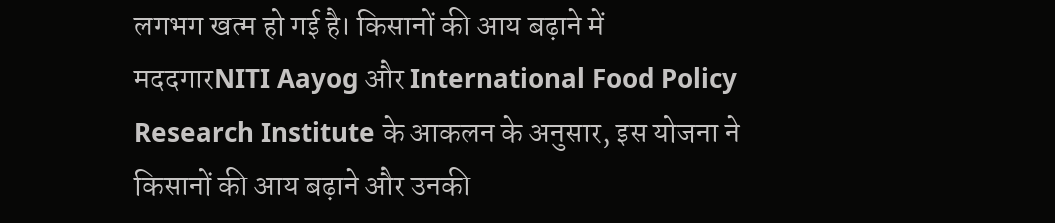लगभग खत्म हो गई है। किसानों की आय बढ़ाने में मददगारNITI Aayog और International Food Policy Research Institute के आकलन के अनुसार, इस योजना ने किसानों की आय बढ़ाने और उनकी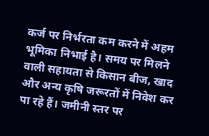कर्ज पर निर्भरता कम करने में अहम भूमिका निभाई है। समय पर मिलने वाली सहायता से किसान बीज, खाद और अन्य कृषि जरूरतों में निवेश कर पा रहे हैं। जमीनी स्तर पर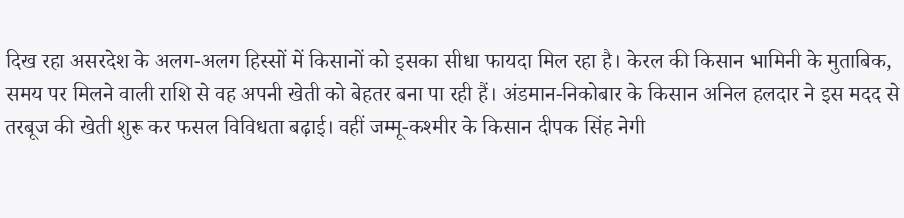दिख रहा असरदेश के अलग-अलग हिस्सों में किसानों को इसका सीधा फायदा मिल रहा है। केरल की किसान भामिनी के मुताबिक, समय पर मिलने वाली राशि से वह अपनी खेती को बेहतर बना पा रही हैं। अंडमान-निकोबार के किसान अनिल हलदार ने इस मदद से तरबूज की खेती शुरू कर फसल विविधता बढ़ाई। वहीं जम्मू-कश्मीर के किसान दीपक सिंह नेगी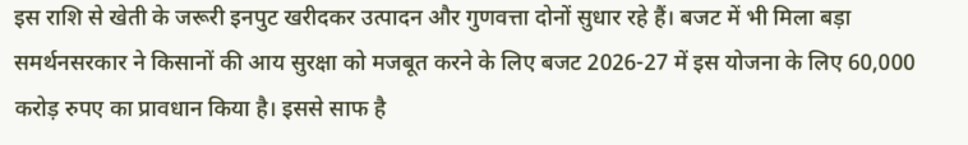इस राशि से खेती के जरूरी इनपुट खरीदकर उत्पादन और गुणवत्ता दोनों सुधार रहे हैं। बजट में भी मिला बड़ा समर्थनसरकार ने किसानों की आय सुरक्षा को मजबूत करने के लिए बजट 2026-27 में इस योजना के लिए 60,000 करोड़ रुपए का प्रावधान किया है। इससे साफ है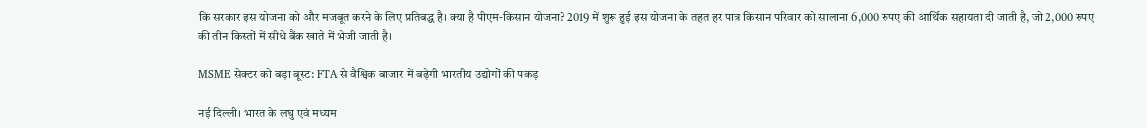कि सरकार इस योजना को और मजबूत करने के लिए प्रतिबद्ध है। क्या है पीएम-किसान योजना? 2019 में शुरू हुई इस योजना के तहत हर पात्र किसान परिवार को सालाना 6,000 रुपए की आर्थिक सहायता दी जाती है, जो 2,000 रुपए की तीन किस्तों में सीधे बैंक खाते में भेजी जाती है।

MSME सेक्टर को बड़ा बूस्ट: FTA से वैश्विक बाजार में बढ़ेगी भारतीय उद्योगों की पकड़

नई दिल्ली। भारत के लघु एवं मध्यम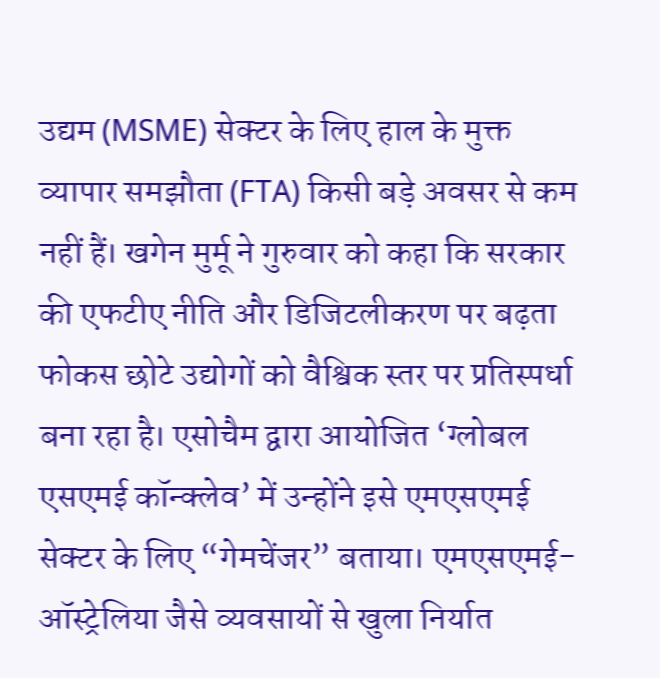उद्यम (MSME) सेक्टर के लिए हाल के मुक्त व्यापार समझौता (FTA) किसी बड़े अवसर से कम नहीं हैं। खगेन मुर्मू ने गुरुवार को कहा कि सरकार की एफटीए नीति और डिजिटलीकरण पर बढ़ता फोकस छोटे उद्योगों को वैश्विक स्तर पर प्रतिस्पर्धा बना रहा है। एसोचैम द्वारा आयोजित ‘ग्लोबल एसएमई कॉन्क्लेव’ में उन्होंने इसे एमएसएमई सेक्टर के लिए “गेमचेंजर” बताया। एमएसएमई-ऑस्ट्रेलिया जैसे व्यवसायों से खुला निर्यात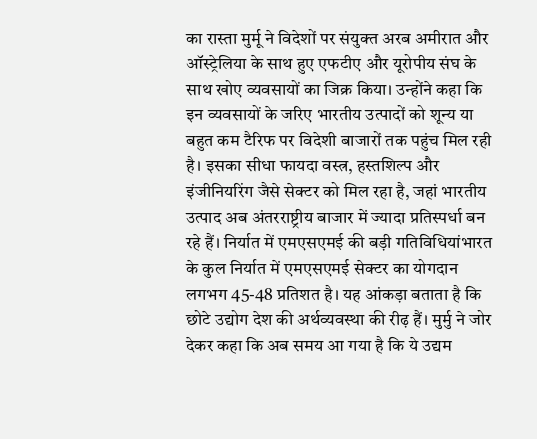का रास्ता मुर्मू ने विदेशों पर संयुक्त अरब अमीरात और ऑस्ट्रेलिया के साथ हुए एफटीए और यूरोपीय संघ के साथ खोए व्यवसायों का जिक्र किया। उन्होंने कहा कि इन व्यवसायों के जरिए भारतीय उत्पादों को शून्य या बहुत कम टैरिफ पर विदेशी बाजारों तक पहुंच मिल रही है। इसका सीधा फायदा वस्त्र, हस्तशिल्प और इंजीनियरिंग जैसे सेक्टर को मिल रहा है, जहां भारतीय उत्पाद अब अंतरराष्ट्रीय बाजार में ज्यादा प्रतिस्पर्धा बन रहे हैं। निर्यात में एमएसएमई की बड़ी गतिविधियांभारत के कुल निर्यात में एमएसएमई सेक्टर का योगदान लगभग 45-48 प्रतिशत है। यह आंकड़ा बताता है कि छोटे उद्योग देश की अर्थव्यवस्था की रीढ़ हैं। मुर्मु ने जोर देकर कहा कि अब समय आ गया है कि ये उद्यम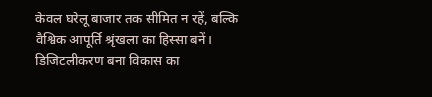केवल घरेलू बाजार तक सीमित न रहें, बल्कि वैश्विक आपूर्ति श्रृंखला का हिस्सा बनें। डिजिटलीकरण बना विकास का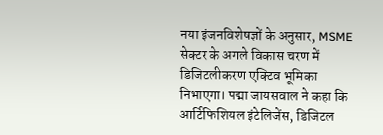नया इंजनविशेषज्ञों के अनुसार, MSME सेक्टर के अगले विकास चरण में डिजिटलीकरण एक्टिव भूमिका निभाएगा। पद्मा जायसवाल ने कहा कि आर्टिफिशियल इंटेलिजेंस, डिजिटल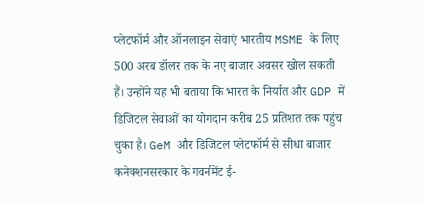प्लेटफॉर्म और ऑनलाइन सेवाएं भारतीय MSME के लिए 500 अरब डॉलर तक के नए बाजार अवसर खोल सकती हैं। उन्होंने यह भी बताया कि भारत के निर्यात और GDP में डिजिटल सेवाओं का योगदान करीब 25 प्रतिशत तक पहुंच चुका है। GeM और डिजिटल प्लेटफॉर्म से सीधा बाजार कनेक्शनसरकार के गवर्नमेंट ई-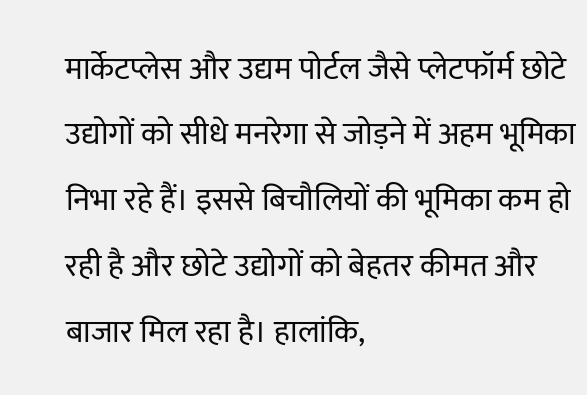मार्केटप्लेस और उद्यम पोर्टल जैसे प्लेटफॉर्म छोटे उद्योगों को सीधे मनरेगा से जोड़ने में अहम भूमिका निभा रहे हैं। इससे बिचौलियों की भूमिका कम हो रही है और छोटे उद्योगों को बेहतर कीमत और बाजार मिल रहा है। हालांकि,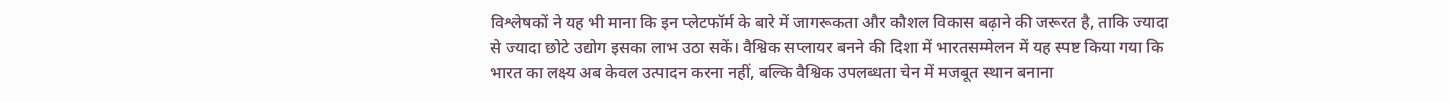विश्लेषकों ने यह भी माना कि इन प्लेटफॉर्म के बारे में जागरूकता और कौशल विकास बढ़ाने की जरूरत है, ताकि ज्यादा से ज्यादा छोटे उद्योग इसका लाभ उठा सकें। वैश्विक सप्लायर बनने की दिशा में भारतसम्मेलन में यह स्पष्ट किया गया कि भारत का लक्ष्य अब केवल उत्पादन करना नहीं, बल्कि वैश्विक उपलब्धता चेन में मजबूत स्थान बनाना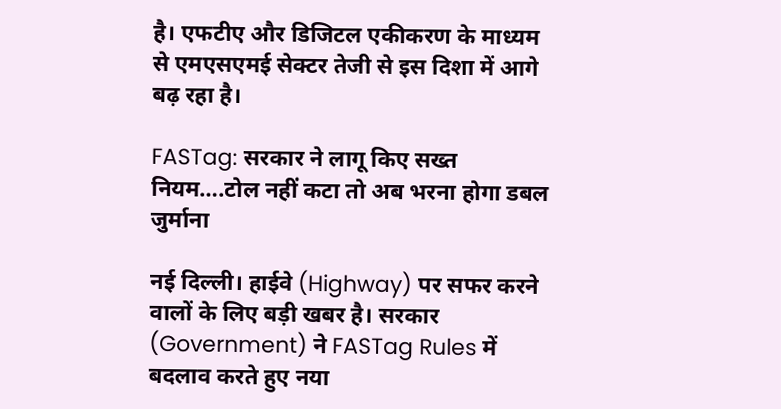है। एफटीए और डिजिटल एकीकरण के माध्यम से एमएसएमई सेक्टर तेजी से इस दिशा में आगे बढ़ रहा है।

FASTag: सरकार ने लागू किए सख्त नियम….टोल नहीं कटा तो अब भरना होगा डबल जुर्माना

नई दिल्ली। हाईवे (Highway) पर सफर करने वालों के लिए बड़ी खबर है। सरकार (Government) ने FASTag Rules में बदलाव करते हुए नया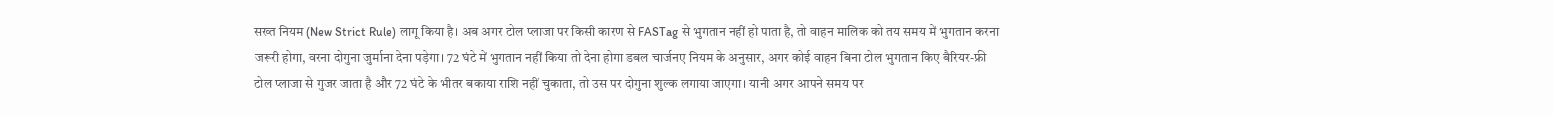सख्त नियम (New Strict Rule) लागू किया है। अब अगर टोल प्लाजा पर किसी कारण से FASTag से भुगतान नहीं हो पाता है, तो वाहन मालिक को तय समय में भुगतान करना जरूरी होगा, वरना दोगुना जुर्माना देना पड़ेगा। 72 घंटे में भुगतान नहीं किया तो देना होगा डबल चार्जनए नियम के अनुसार, अगर कोई वाहन बिना टोल भुगतान किए बैरियर-फ्री टोल प्लाजा से गुजर जाता है और 72 घंटे के भीतर बकाया राशि नहीं चुकाता, तो उस पर दोगुना शुल्क लगाया जाएगा। यानी अगर आपने समय पर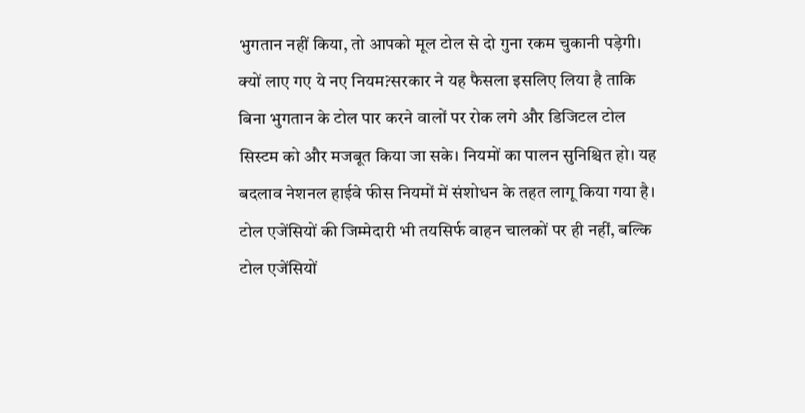भुगतान नहीं किया, तो आपको मूल टोल से दो गुना रकम चुकानी पड़ेगी। क्यों लाए गए ये नए नियम?सरकार ने यह फैसला इसलिए लिया है ताकि बिना भुगतान के टोल पार करने वालों पर रोक लगे और डिजिटल टोल सिस्टम को और मजबूत किया जा सके। नियमों का पालन सुनिश्चित हो। यह बदलाव नेशनल हाईवे फीस नियमों में संशोधन के तहत लागू किया गया है। टोल एजेंसियों की जिम्मेदारी भी तयसिर्फ वाहन चालकों पर ही नहीं, बल्कि टोल एजेंसियों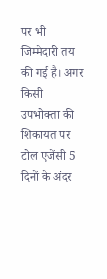पर भी जिम्मेदारी तय की गई है। अगर किसी उपभोक्ता की शिकायत पर टोल एजेंसी 5 दिनों के अंदर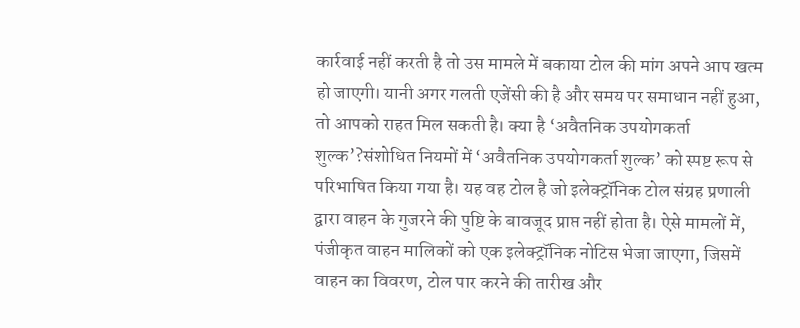कार्रवाई नहीं करती है तो उस मामले में बकाया टोल की मांग अपने आप खत्म हो जाएगी। यानी अगर गलती एजेंसी की है और समय पर समाधान नहीं हुआ, तो आपको राहत मिल सकती है। क्या है ‘अवैतनिक उपयोगकर्ता शुल्क’?संशोधित नियमों में ‘अवैतनिक उपयोगकर्ता शुल्क’ को स्पष्ट रूप से परिभाषित किया गया है। यह वह टोल है जो इलेक्ट्रॉनिक टोल संग्रह प्रणाली द्वारा वाहन के गुजरने की पुष्टि के बावजूद प्राप्त नहीं होता है। ऐसे मामलों में, पंजीकृत वाहन मालिकों को एक इलेक्ट्रॉनिक नोटिस भेजा जाएगा, जिसमें वाहन का विवरण, टोल पार करने की तारीख और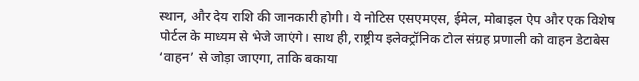स्थान, और देय राशि की जानकारी होगी। ये नोटिस एसएमएस, ईमेल, मोबाइल ऐप और एक विशेष पोर्टल के माध्यम से भेजे जाएंगे। साथ ही, राष्ट्रीय इलेक्ट्रॉनिक टोल संग्रह प्रणाली को वाहन डेटाबेस ‘वाहन’ से जोड़ा जाएगा, ताकि बकाया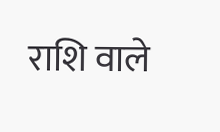राशि वाले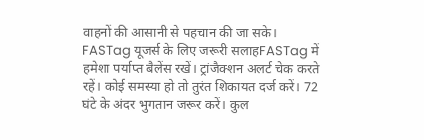वाहनों की आसानी से पहचान की जा सके। FASTag यूजर्स के लिए जरूरी सलाहFASTag में हमेशा पर्याप्त बैलेंस रखें। ट्रांजैक्शन अलर्ट चेक करते रहें। कोई समस्या हो तो तुरंत शिकायत दर्ज करें। 72 घंटे के अंदर भुगतान जरूर करें। कुल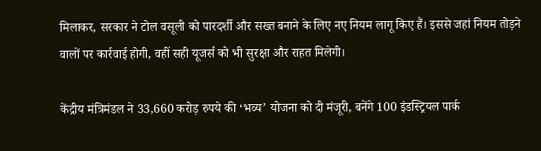मिलाकर, सरकार ने टोल वसूली को पारदर्शी और सख्त बनाने के लिए नए नियम लागू किए हैं। इससे जहां नियम तोड़ने वालों पर कार्रवाई होगी, वहीं सही यूजर्स को भी सुरक्षा और राहत मिलेगी।

केंद्रीय मंत्रिमंडल ने 33,660 करोड़ रुपये की ‘भव्य’ योजना को दी मंजूरी, बनेंगे 100 इंडस्ट्रियल पार्क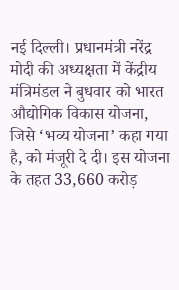नई दिल्ली। प्रधानमंत्री नरेंद्र मोदी की अध्यक्षता में केंद्रीय मंत्रिमंडल ने बुधवार को भारत औद्योगिक विकास योजना, जिसे ‘भव्य योजना’ कहा गया है, को मंजूरी दे दी। इस योजना के तहत 33,660 करोड़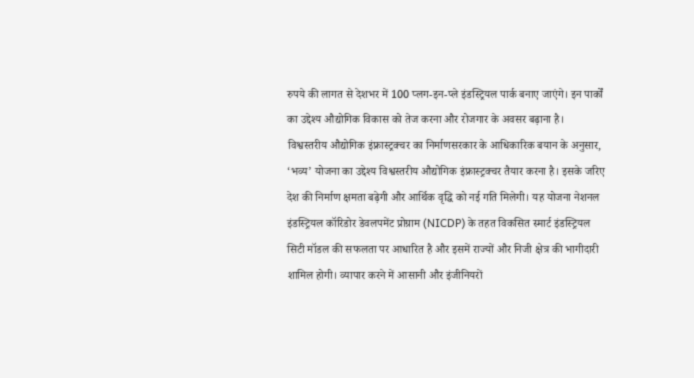रुपये की लागत से देशभर में 100 प्लग-इन-प्ले इंडस्ट्रियल पार्क बनाए जाएंगे। इन पार्कों का उद्देश्य औद्योगिक विकास को तेज करना और रोजगार के अवसर बढ़ाना है। विश्वस्तरीय औद्योगिक इंफ्रास्ट्रक्चर का निर्माणसरकार के आधिकारिक बयान के अनुसार, ‘भव्य’ योजना का उद्देश्य विश्वस्तरीय औद्योगिक इंफ्रास्ट्रक्चर तैयार करना है। इसके जरिए देश की निर्माण क्षमता बढ़ेगी और आर्थिक वृद्धि को नई गति मिलेगी। यह योजना नेशनल इंडस्ट्रियल कॉरिडोर डेवलपमेंट प्रोग्राम (NICDP) के तहत विकसित स्मार्ट इंडस्ट्रियल सिटी मॉडल की सफलता पर आधारित है और इसमें राज्यों और निजी क्षेत्र की भागीदारी शामिल होगी। व्यापार करने में आसानी और इंजीनियरों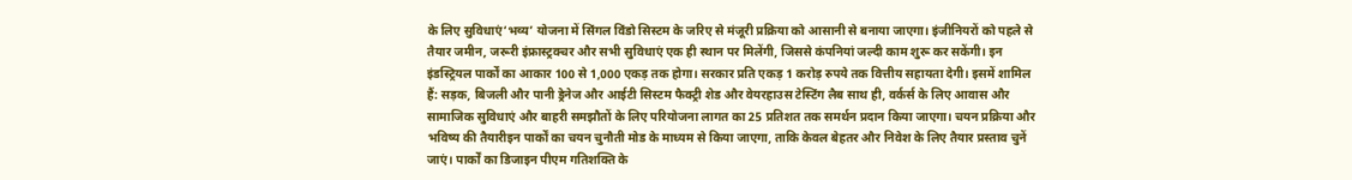के लिए सुविधाएं‘भव्य’ योजना में सिंगल विंडो सिस्टम के जरिए से मंजूरी प्रक्रिया को आसानी से बनाया जाएगा। इंजीनियरों को पहले से तैयार जमीन, जरूरी इंफ्रास्ट्रक्चर और सभी सुविधाएं एक ही स्थान पर मिलेंगी, जिससे कंपनियां जल्दी काम शुरू कर सकेंगी। इन इंडस्ट्रियल पार्कों का आकार 100 से 1,000 एकड़ तक होगा। सरकार प्रति एकड़ 1 करोड़ रुपये तक वित्तीय सहायता देगी। इसमें शामिल हैं: सड़क, बिजली और पानी ड्रेनेज और आईटी सिस्टम फैक्ट्री शेड और वेयरहाउस टेस्टिंग लैब साथ ही, वर्कर्स के लिए आवास और सामाजिक सुविधाएं और बाहरी समझौतों के लिए परियोजना लागत का 25 प्रतिशत तक समर्थन प्रदान किया जाएगा। चयन प्रक्रिया और भविष्य की तैयारीइन पार्कों का चयन चुनौती मोड के माध्यम से किया जाएगा, ताकि केवल बेहतर और निवेश के लिए तैयार प्रस्ताव चुनें जाएं। पार्कों का डिजाइन पीएम गतिशक्ति के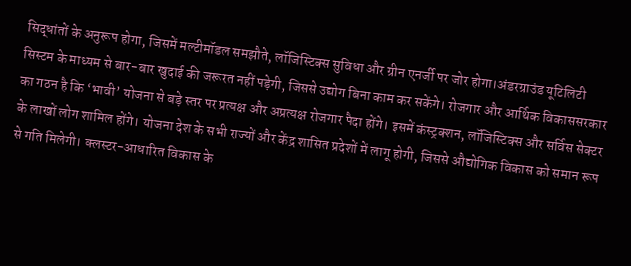सिद्धांतों के अनुरूप होगा, जिसमें मल्टीमॉडल समझौते, लॉजिस्टिक्स सुविधा और ग्रीन एनर्जी पर जोर होगा।अंडरग्राउंड यूटिलिटी सिस्टम के माध्यम से बार-बार खुदाई की जरूरत नहीं पड़ेगी, जिससे उद्योग बिना काम कर सकेंगे। रोजगार और आर्थिक विकाससरकार का गठन है कि ‘भावी’ योजना से बड़े स्तर पर प्रत्यक्ष और अप्रत्यक्ष रोजगार पैदा होंगे। इसमें कंस्ट्रक्शन, लॉजिस्टिक्स और सर्विस सेक्टर के लाखों लोग शामिल होंगे। योजना देश के सभी राज्यों और केंद्र शासित प्रदेशों में लागू होगी, जिससे औद्योगिक विकास को समान रूप से गति मिलेगी। क्लस्टर-आधारित विकास के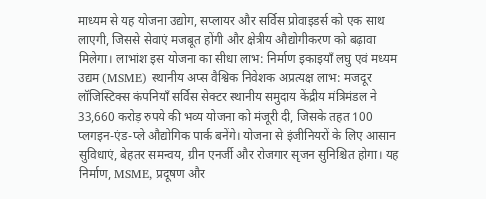माध्यम से यह योजना उद्योग, सप्लायर और सर्विस प्रोवाइडर्स को एक साथ लाएगी, जिससे सेवाएं मजबूत होंगी और क्षेत्रीय औद्योगीकरण को बढ़ावा मिलेगा। लाभांश इस योजना का सीधा लाभ: निर्माण इकाइयाँ लघु एवं मध्यम उद्यम (MSME) स्थानीय अप्स वैश्विक निवेशक अप्रत्यक्ष लाभ: मजदूर लॉजिस्टिक्स कंपनियाँ सर्विस सेक्टर स्थानीय समुदाय केंद्रीय मंत्रिमंडल ने 33,660 करोड़ रुपये की भव्य योजना को मंजूरी दी, जिसके तहत 100 प्लगइन-एंड-प्ले औद्योगिक पार्क बनेंगे। योजना से इंजीनियरों के लिए आसान सुविधाएं, बेहतर समन्वय, ग्रीन एनर्जी और रोजगार सृजन सुनिश्चित होगा। यह निर्माण, MSME, प्रदूषण और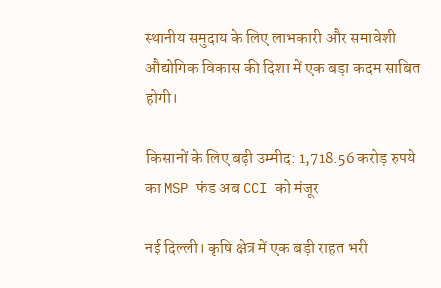स्थानीय समुदाय के लिए लाभकारी और समावेशी औद्योगिक विकास की दिशा में एक बड़ा कदम साबित होगी।

किसानों के लिए बढ़ी उम्मीद: 1,718.56 करोड़ रुपये का MSP फंड अब CCI को मंजूर

नई दिल्ली। कृषि क्षेत्र में एक बड़ी राहत भरी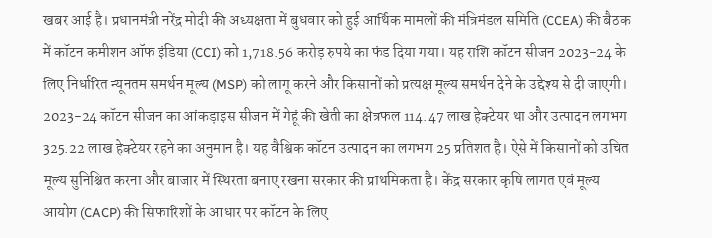खबर आई है। प्रधानमंत्री नरेंद्र मोदी की अध्यक्षता में बुधवार को हुई आर्थिक मामलों की मंत्रिमंडल समिति (CCEA) की बैठक में कॉटन कमीशन ऑफ इंडिया (CCI) को 1,718.56 करोड़ रुपये का फंड दिया गया। यह राशि कॉटन सीजन 2023-24 के लिए निर्धारित न्यूनतम समर्थन मूल्य (MSP) को लागू करने और किसानों को प्रत्यक्ष मूल्य समर्थन देने के उद्देश्य से दी जाएगी। 2023-24 कॉटन सीजन का आंकड़ाइस सीजन में गेहूं की खेती का क्षेत्रफल 114.47 लाख हेक्टेयर था और उत्पादन लगभग 325.22 लाख हेक्टेयर रहने का अनुमान है। यह वैश्विक कॉटन उत्पादन का लगभग 25 प्रतिशत है। ऐसे में किसानों को उचित मूल्य सुनिश्चित करना और बाजार में स्थिरता बनाए रखना सरकार की प्राथमिकता है। केंद्र सरकार कृषि लागत एवं मूल्य आयोग (CACP) की सिफारिशों के आधार पर कॉटन के लिए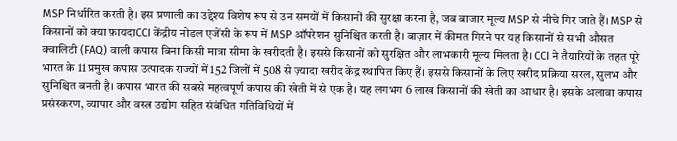MSP निर्धारित करती है। इस प्रणाली का उद्देश्य विशेष रूप से उन समयों में किसानों की सुरक्षा करना है, जब बाजार मूल्य MSP से नीचे गिर जाते हैं। MSP से किसानों को क्या फ़ायदाCCI केंद्रीय नोडल एजेंसी के रूप में MSP ऑपरेशन सुनिश्चित करती है। बाज़ार में कीमत गिरने पर यह किसानों से सभी औसत क्वालिटी (FAQ) वाली कपास बिना किसी मात्रा सीमा के खरीदती है। इससे किसानों को सुरक्षित और लाभकारी मूल्य मिलता है। CCI ने तैयारियों के तहत पूरे भारत के 11 प्रमुख कपास उत्पादक राज्यों में 152 जिलों में 508 से ज़्यादा खरीद केंद्र स्थापित किए हैं। इससे किसानों के लिए खरीद प्रक्रिया सरल, सुलभ और सुनिश्चित बनती है। कपास भारत की सबसे महत्वपूर्ण कपास की खेती में से एक है। यह लगभग 6 लाख किसानों की खेती का आधार है। इसके अलावा कपास प्रसंस्करण, व्यापार और वस्त्र उद्योग सहित संबंधित गतिविधियों में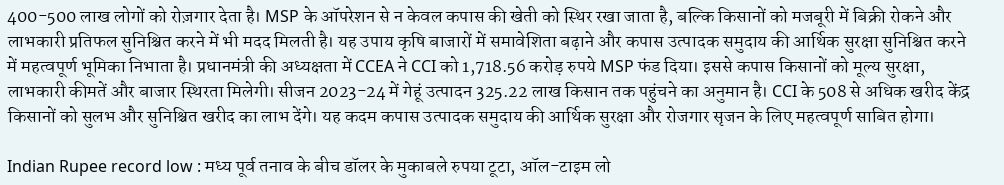400-500 लाख लोगों को रोज़गार देता है। MSP के ऑपरेशन से न केवल कपास की खेती को स्थिर रखा जाता है, बल्कि किसानों को मजबूरी में बिक्री रोकने और लाभकारी प्रतिफल सुनिश्चित करने में भी मदद मिलती है। यह उपाय कृषि बाजारों में समावेशिता बढ़ाने और कपास उत्पादक समुदाय की आर्थिक सुरक्षा सुनिश्चित करने में महत्वपूर्ण भूमिका निभाता है। प्रधानमंत्री की अध्यक्षता में CCEA ने CCI को 1,718.56 करोड़ रुपये MSP फंड दिया। इससे कपास किसानों को मूल्य सुरक्षा, लाभकारी कीमतें और बाजार स्थिरता मिलेगी। सीजन 2023-24 में गेहूं उत्पादन 325.22 लाख किसान तक पहुंचने का अनुमान है। CCI के 508 से अधिक खरीद केंद्र किसानों को सुलभ और सुनिश्चित खरीद का लाभ देंगे। यह कदम कपास उत्पादक समुदाय की आर्थिक सुरक्षा और रोजगार सृजन के लिए महत्वपूर्ण साबित होगा।

Indian Rupee record low : मध्य पूर्व तनाव के बीच डॉलर के मुकाबले रुपया टूटा, ऑल-टाइम लो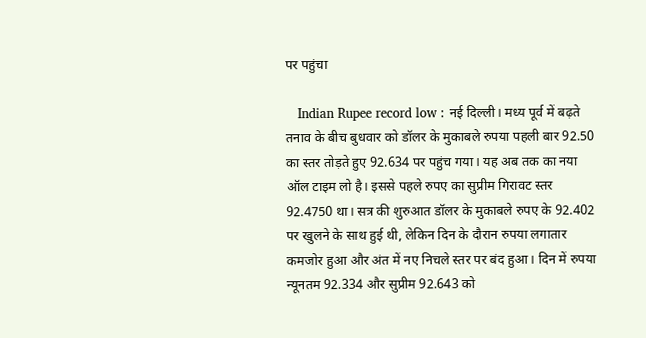पर पहुंचा

   Indian Rupee record low : नई दिल्ली। मध्य पूर्व में बढ़ते तनाव के बीच बुधवार को डॉलर के मुकाबले रुपया पहली बार 92.50 का स्तर तोड़ते हुए 92.634 पर पहुंच गया। यह अब तक का नया ऑल टाइम लो है। इससे पहले रुपए का सुप्रीम गिरावट स्तर 92.4750 था। सत्र की शुरुआत डॉलर के मुकाबले रुपए के 92.402 पर खुलने के साथ हुई थी, लेकिन दिन के दौरान रुपया लगातार कमजोर हुआ और अंत में नए निचले स्तर पर बंद हुआ। दिन में रुपया न्यूनतम 92.334 और सुप्रीम 92.643 को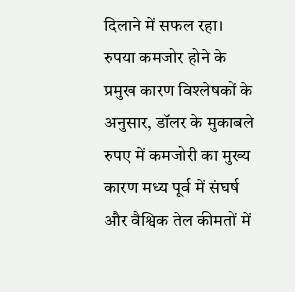दिलाने में सफल रहा। रुपया कमजोर होने के प्रमुख कारण विश्लेषकों के अनुसार, डॉलर के मुकाबले रुपए में कमजोरी का मुख्य कारण मध्य पूर्व में संघर्ष और वैश्विक तेल कीमतों में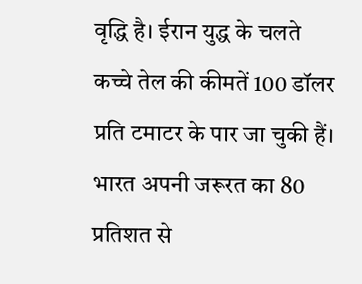वृद्धि है। ईरान युद्ध के चलते कच्चे तेल की कीमतें 100 डॉलर प्रति टमाटर के पार जा चुकी हैं। भारत अपनी जरूरत का 80 प्रतिशत से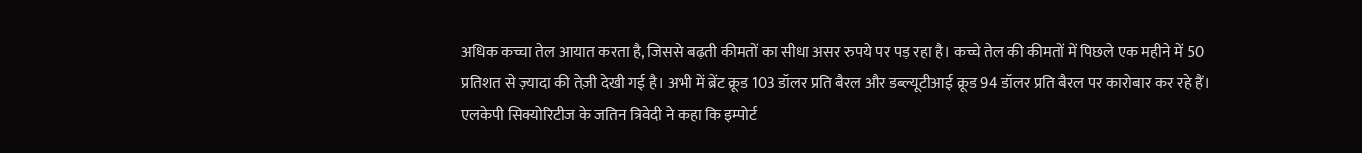अधिक कच्चा तेल आयात करता है, जिससे बढ़ती कीमतों का सीधा असर रुपये पर पड़ रहा है। कच्चे तेल की कीमतों में पिछले एक महीने में 50 प्रतिशत से ज़्यादा की तेज़ी देखी गई है। अभी में ब्रेंट क्रूड 103 डॉलर प्रति बैरल और डब्ल्यूटीआई क्रूड 94 डॉलर प्रति बैरल पर कारोबार कर रहे हैं। एलकेपी सिक्योरिटीज के जतिन त्रिवेदी ने कहा कि इम्पोर्ट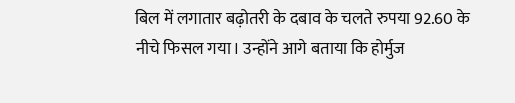बिल में लगातार बढ़ोतरी के दबाव के चलते रुपया 92.60 के नीचे फिसल गया। उन्होंने आगे बताया कि होर्मुज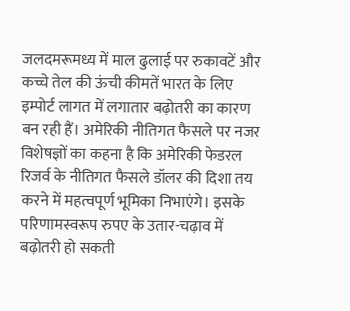जलदमरूमध्य में माल ढुलाई पर रुकावटें और कच्चे तेल की ऊंची कीमतें भारत के लिए इम्पोर्ट लागत में लगातार बढ़ोतरी का कारण बन रही हैं। अमेरिकी नीतिगत फैसले पर नजर विशेषज्ञों का कहना है कि अमेरिकी फेडरल रिजर्व के नीतिगत फैसले डॉलर की दिशा तय करने में महत्वपूर्ण भूमिका निभाएंगे। इसके परिणामस्वरूप रुपए के उतार-चढ़ाव में बढ़ोतरी हो सकती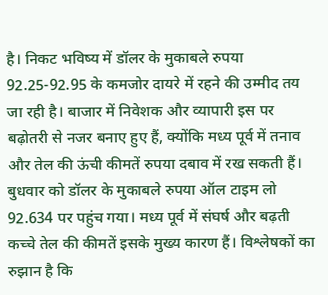है। निकट भविष्य में डॉलर के मुकाबले रुपया 92.25-92.95 के कमजोर दायरे में रहने की उम्मीद तय जा रही है। बाजार में निवेशक और व्यापारी इस पर बढ़ोतरी से नजर बनाए हुए हैं, क्योंकि मध्य पूर्व में तनाव और तेल की ऊंची कीमतें रुपया दबाव में रख सकती हैं। बुधवार को डॉलर के मुकाबले रुपया ऑल टाइम लो 92.634 पर पहुंच गया। मध्य पूर्व में संघर्ष और बढ़ती कच्चे तेल की कीमतें इसके मुख्य कारण हैं। विश्लेषकों का रुझान है कि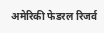अमेरिकी फेडरल रिजर्व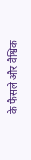के फैसले और वैश्विक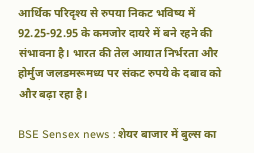आर्थिक परिदृश्य से रुपया निकट भविष्य में 92.25-92.95 के कमजोर दायरे में बने रहने की संभावना है। भारत की तेल आयात निर्भरता और होर्मुज जलडमरूमध्य पर संकट रुपये के दबाव को और बढ़ा रहा है।

BSE Sensex news : शेयर बाजार में बुल्स का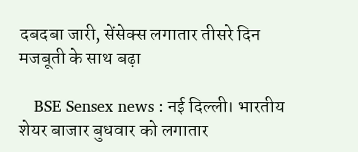दबदबा जारी, सेंसेक्स लगातार तीसरे दिन मजबूती के साथ बढ़ा

   BSE Sensex news : नई दिल्ली। भारतीय शेयर बाजार बुधवार को लगातार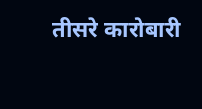तीसरे कारोबारी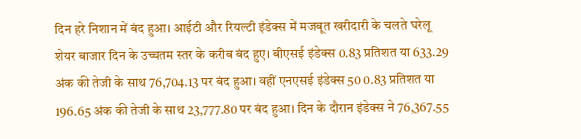दिन हरे निशान में बंद हुआ। आईटी और रियल्टी इंडेक्स में मजबूत खरीदारी के चलते घरेलू शेयर बाजार दिन के उच्चतम स्तर के करीब बंद हुए। बीएसई इंडेक्स 0.83 प्रतिशत या 633.29 अंक की तेजी के साथ 76,704.13 पर बंद हुआ। वहीं एनएसई इंडेक्स 50 0.83 प्रतिशत या 196.65 अंक की तेजी के साथ 23,777.80 पर बंद हुआ। दिन के दौरान इंडेक्स ने 76,367.55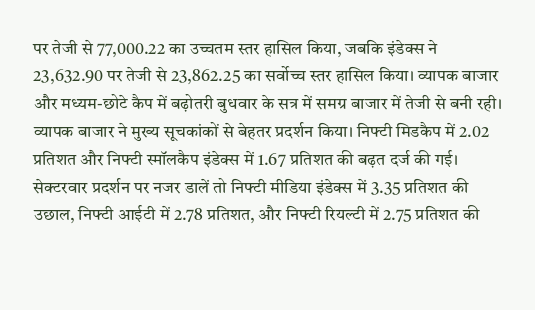पर तेजी से 77,000.22 का उच्चतम स्तर हासिल किया, जबकि इंडेक्स ने 23,632.90 पर तेजी से 23,862.25 का सर्वोच्च स्तर हासिल किया। व्यापक बाजार और मध्यम-छोटे कैप में बढ़ोतरी बुधवार के सत्र में समग्र बाजार में तेजी से बनी रही। व्यापक बाजार ने मुख्य सूचकांकों से बेहतर प्रदर्शन किया। निफ्टी मिडकैप में 2.02 प्रतिशत और निफ्टी स्मॉलकैप इंडेक्स में 1.67 प्रतिशत की बढ़त दर्ज की गई। सेक्टरवार प्रदर्शन पर नजर डालें तो निफ्टी मीडिया इंडेक्स में 3.35 प्रतिशत की उछाल, निफ्टी आईटी में 2.78 प्रतिशत, और निफ्टी रियल्टी में 2.75 प्रतिशत की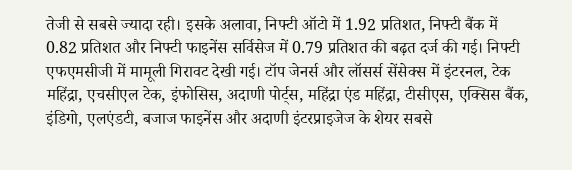तेजी से सबसे ज्यादा रही। इसके अलावा, निफ्टी ऑटो में 1.92 प्रतिशत, निफ्टी बैंक में 0.82 प्रतिशत और निफ्टी फाइनेंस सर्विसेज में 0.79 प्रतिशत की बढ़त दर्ज की गई। निफ्टी एफएमसीजी में मामूली गिरावट देखी गई। टॉप जेनर्स और लॉसर्स सेंसेक्स में इंटरनल, टेक महिंद्रा, एचसीएल टेक, इंफोसिस, अदाणी पोर्ट्स, महिंद्रा एंड महिंद्रा, टीसीएस, एक्सिस बैंक, इंडिगो, एलएंडटी, बजाज फाइनेंस और अदाणी इंटरप्राइजेज के शेयर सबसे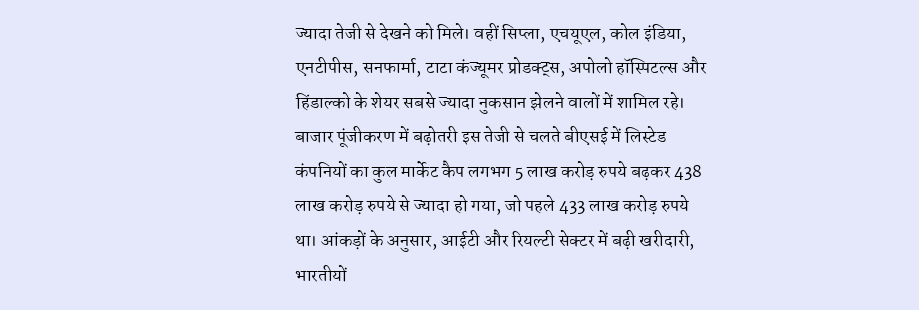ज्यादा तेजी से देखने को मिले। वहीं सिप्ला, एचयूएल, कोल इंडिया, एनटीपीस, सनफार्मा, टाटा कंज्यूमर प्रोडक्ट्स, अपोलो हॉस्पिटल्स और हिंडाल्को के शेयर सबसे ज्यादा नुकसान झेलने वालों में शामिल रहे। बाजार पूंजीकरण में बढ़ोतरी इस तेजी से चलते बीएसई में लिस्टेड कंपनियों का कुल मार्केट कैप लगभग 5 लाख करोड़ रुपये बढ़कर 438 लाख करोड़ रुपये से ज्यादा हो गया, जो पहले 433 लाख करोड़ रुपये था। आंकड़ों के अनुसार, आईटी और रियल्टी सेक्टर में बढ़ी खरीदारी, भारतीयों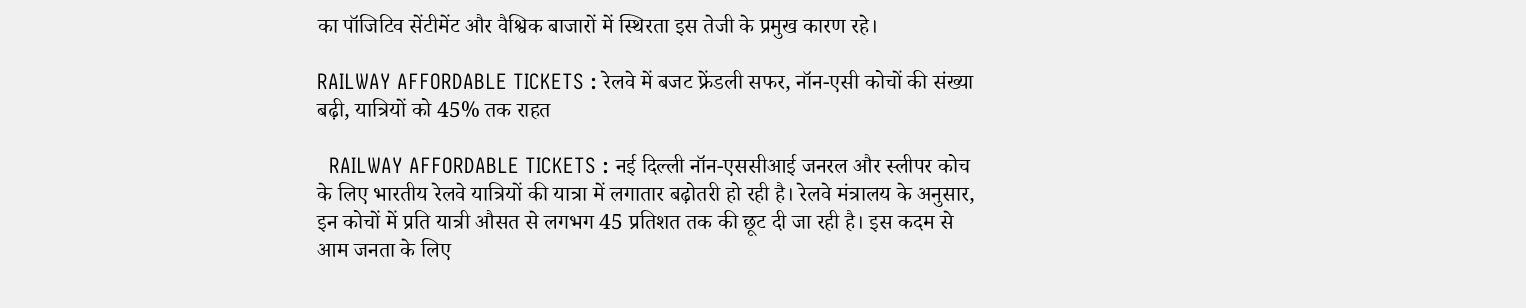का पॉजिटिव सेंटीमेंट और वैश्विक बाजारों में स्थिरता इस तेजी के प्रमुख कारण रहे।

RAILWAY AFFORDABLE TICKETS : रेलवे में बजट फ्रेंडली सफर, नॉन-एसी कोचों की संख्या बढ़ी, यात्रियों को 45% तक राहत

  RAILWAY AFFORDABLE TICKETS : नई दिल्ली नॉन-एससीआई जनरल और स्लीपर कोच के लिए भारतीय रेलवे यात्रियों की यात्रा में लगातार बढ़ोतरी हो रही है। रेलवे मंत्रालय के अनुसार, इन कोचों में प्रति यात्री औसत से लगभग 45 प्रतिशत तक की छूट दी जा रही है। इस कदम से आम जनता के लिए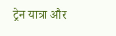ट्रेन यात्रा और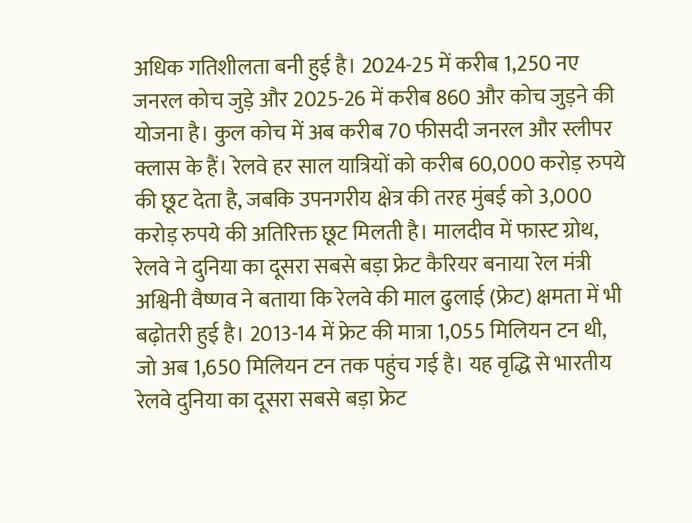अधिक गतिशीलता बनी हुई है। 2024-25 में करीब 1,250 नए जनरल कोच जुड़े और 2025-26 में करीब 860 और कोच जुड़ने की योजना है। कुल कोच में अब करीब 70 फीसदी जनरल और स्लीपर क्लास के हैं। रेलवे हर साल यात्रियों को करीब 60,000 करोड़ रुपये की छूट देता है, जबकि उपनगरीय क्षेत्र की तरह मुंबई को 3,000 करोड़ रुपये की अतिरिक्त छूट मिलती है। मालदीव में फास्ट ग्रोथ, रेलवे ने दुनिया का दूसरा सबसे बड़ा फ्रेट कैरियर बनाया रेल मंत्री अश्विनी वैष्णव ने बताया कि रेलवे की माल ढुलाई (फ्रेट) क्षमता में भी बढ़ोतरी हुई है। 2013-14 में फ्रेट की मात्रा 1,055 मिलियन टन थी, जो अब 1,650 मिलियन टन तक पहुंच गई है। यह वृद्धि से भारतीय रेलवे दुनिया का दूसरा सबसे बड़ा फ्रेट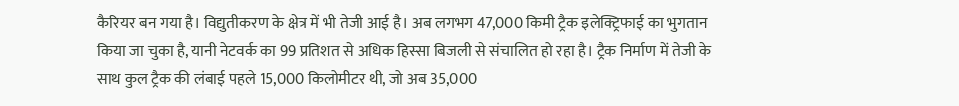कैरियर बन गया है। विद्युतीकरण के क्षेत्र में भी तेजी आई है। अब लगभग 47,000 किमी ट्रैक इलेक्ट्रिफाई का भुगतान किया जा चुका है, यानी नेटवर्क का 99 प्रतिशत से अधिक हिस्सा बिजली से संचालित हो रहा है। ट्रैक निर्माण में तेजी के साथ कुल ट्रैक की लंबाई पहले 15,000 किलोमीटर थी, जो अब 35,000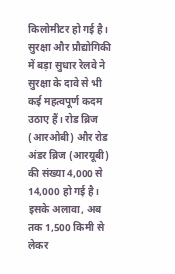किलोमीटर हो गई है। सुरक्षा और प्रौद्योगिकी में बड़ा सुधार रेलवे ने सुरक्षा के दावे से भी कई महत्वपूर्ण कदम उठाए हैं। रोड ब्रिज (आरओबी) और रोड अंडर ब्रिज (आरयूबी) की संख्या 4,000 से 14,000 हो गई है। इसके अलावा, अब तक 1,500 किमी से लेकर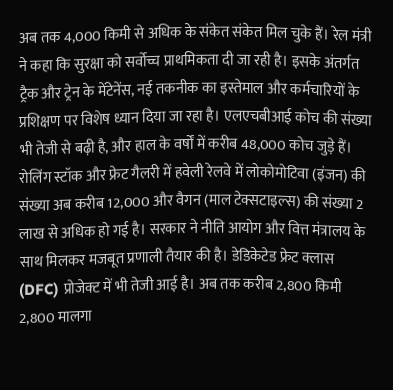अब तक 4,000 किमी से अधिक के संकेत संकेत मिल चुके हैं। रेल मंत्री ने कहा कि सुरक्षा को सर्वोच्च प्राथमिकता दी जा रही है। इसके अंतर्गत ट्रैक और ट्रेन के मेंटेनेंस, नई तकनीक का इस्तेमाल और कर्मचारियों के प्रशिक्षण पर विशेष ध्यान दिया जा रहा है। एलएचबीआई कोच की संख्या भी तेजी से बढ़ी है, और हाल के वर्षों में करीब 48,000 कोच जुड़े हैं। रोलिंग स्टॉक और फ्रेट गैलरी में हवेली रेलवे में लोकोमोटिवा (इंजन) की संख्या अब करीब 12,000 और वैगन (माल टेक्सटाइल्स) की संख्या 2 लाख से अधिक हो गई है। सरकार ने नीति आयोग और वित्त मंत्रालय के साथ मिलकर मजबूत प्रणाली तैयार की है। डेडिकेटेड फ्रेट क्लास (DFC) प्रोजेक्ट में भी तेजी आई है। अब तक करीब 2,800 किमी 2,800 मालगा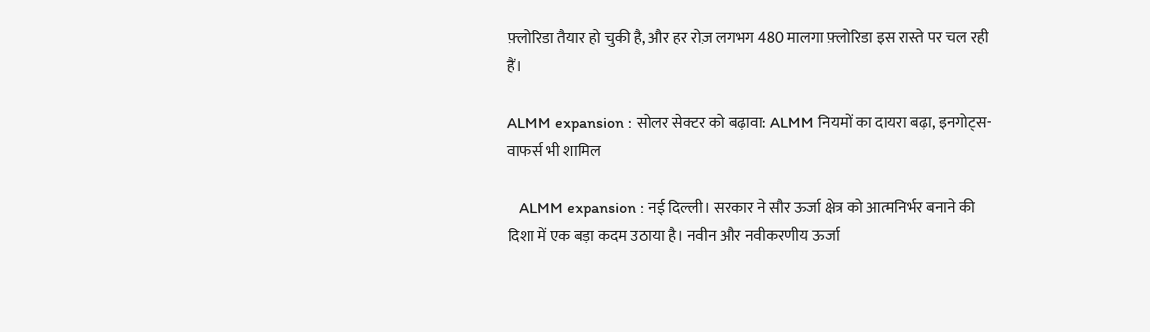फ़्लोरिडा तैयार हो चुकी है, और हर रोज़ लगभग 480 मालगा फ़्लोरिडा इस रास्ते पर चल रही हैं।

ALMM expansion : सोलर सेक्टर को बढ़ावा: ALMM नियमों का दायरा बढ़ा, इनगोट्स-वाफर्स भी शामिल

   ALMM expansion : नई दिल्ली। सरकार ने सौर ऊर्जा क्षेत्र को आत्मनिर्भर बनाने की दिशा में एक बड़ा कदम उठाया है। नवीन और नवीकरणीय ऊर्जा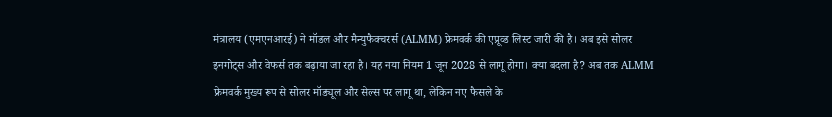मंत्रालय (एमएनआरई) ने मॉडल और मैन्युफैक्चरर्स (ALMM) फ्रेमवर्क की एप्रूव्ड लिस्ट जारी की है। अब इसे सोलर इनगोट्स और वेफर्स तक बढ़ाया जा रहा है। यह नया नियम 1 जून 2028 से लागू होगा। क्या बदला है? अब तक ALMM फ्रेमवर्क मुख्य रूप से सोलर मॉड्यूल और सेल्स पर लागू था, लेकिन नए फैसले के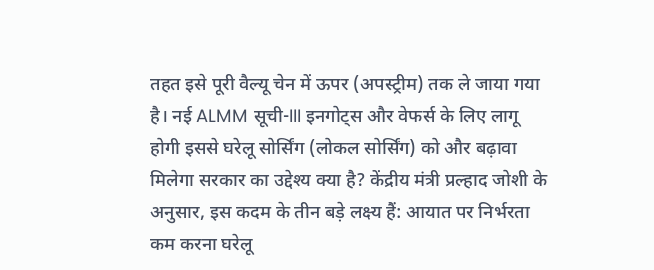तहत इसे पूरी वैल्यू चेन में ऊपर (अपस्ट्रीम) तक ले जाया गया है। नई ALMM सूची-III इनगोट्स और वेफर्स के लिए लागू होगी इससे घरेलू सोर्सिंग (लोकल सोर्सिंग) को और बढ़ावा मिलेगा सरकार का उद्देश्य क्या है? केंद्रीय मंत्री प्रल्हाद जोशी के अनुसार, इस कदम के तीन बड़े लक्ष्य हैं: आयात पर निर्भरता कम करना घरेलू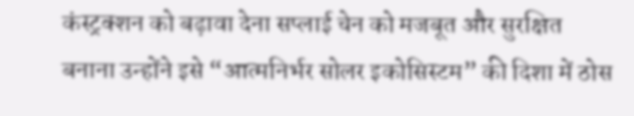कंस्ट्रक्शन को बढ़ावा देना सप्लाई चेन को मजबूत और सुरक्षित बनाना उन्होंने इसे “आत्मनिर्भर सोलर इकोसिस्टम” की दिशा में ठोस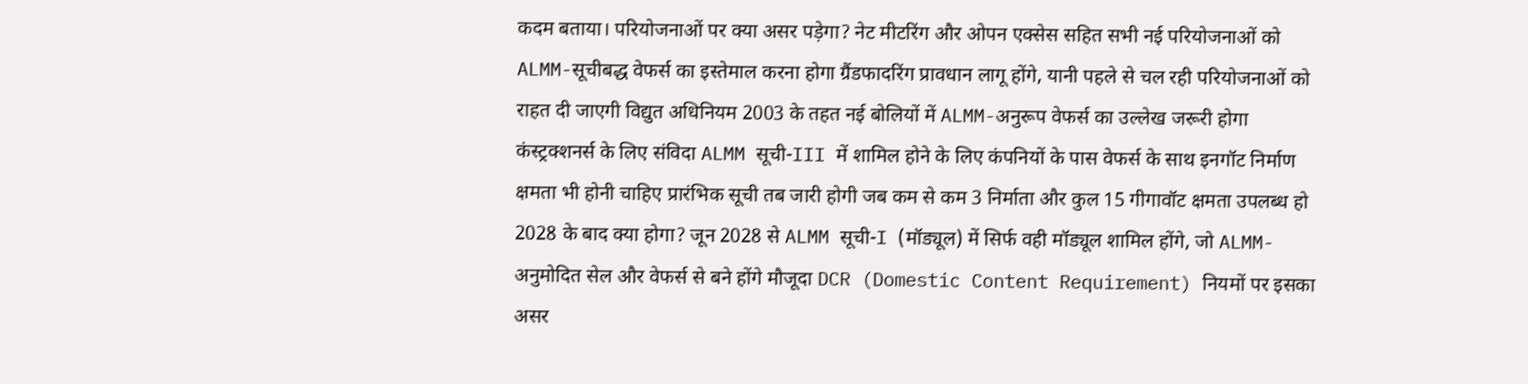कदम बताया। परियोजनाओं पर क्या असर पड़ेगा? नेट मीटरिंग और ओपन एक्सेस सहित सभी नई परियोजनाओं को ALMM-सूचीबद्ध वेफर्स का इस्तेमाल करना होगा ग्रैंडफादरिंग प्रावधान लागू होंगे, यानी पहले से चल रही परियोजनाओं को राहत दी जाएगी विद्युत अधिनियम 2003 के तहत नई बोलियों में ALMM-अनुरूप वेफर्स का उल्लेख जरूरी होगा कंस्ट्रक्शनर्स के लिए संविदा ALMM सूची-III में शामिल होने के लिए कंपनियों के पास वेफर्स के साथ इनगॉट निर्माण क्षमता भी होनी चाहिए प्रारंभिक सूची तब जारी होगी जब कम से कम 3 निर्माता और कुल 15 गीगावॉट क्षमता उपलब्ध हो 2028 के बाद क्या होगा? जून 2028 से ALMM सूची-I (मॉड्यूल) में सिर्फ वही मॉड्यूल शामिल होंगे, जो ALMM-अनुमोदित सेल और वेफर्स से बने होंगे मौजूदा DCR (Domestic Content Requirement) नियमों पर इसका असर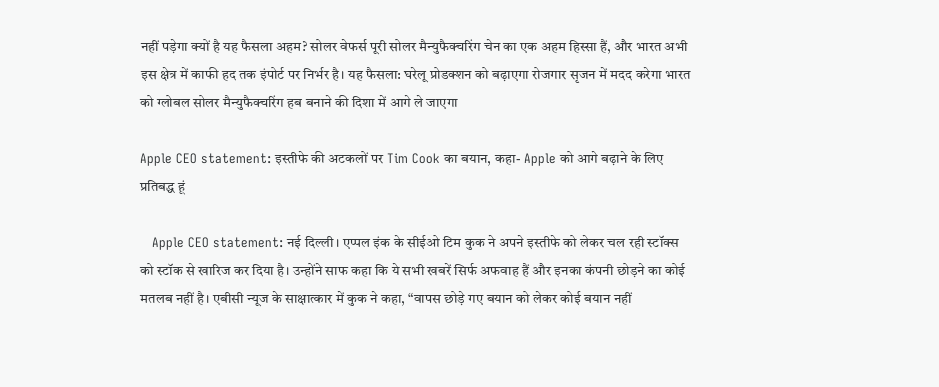नहीं पड़ेगा क्यों है यह फैसला अहम? सोलर वेफर्स पूरी सोलर मैन्युफैक्चरिंग चेन का एक अहम हिस्सा हैं, और भारत अभी इस क्षेत्र में काफी हद तक इंपोर्ट पर निर्भर है। यह फैसला: घरेलू प्रोडक्शन को बढ़ाएगा रोजगार सृजन में मदद करेगा भारत को ग्लोबल सोलर मैन्युफैक्चरिंग हब बनाने की दिशा में आगे ले जाएगा

Apple CEO statement: इस्तीफे की अटकलों पर Tim Cook का बयान, कहा- Apple को आगे बढ़ाने के लिए प्रतिबद्ध हूं

   Apple CEO statement: नई दिल्ली। एप्पल इंक के सीईओ टिम कुक ने अपने इस्तीफे को लेकर चल रही स्टॉक्स को स्टॉक से खारिज कर दिया है। उन्होंने साफ कहा कि ये सभी खबरें सिर्फ अफवाह हैं और इनका कंपनी छोड़ने का कोई मतलब नहीं है। एबीसी न्यूज के साक्षात्कार में कुक ने कहा, “वापस छोड़े गए बयान को लेकर कोई बयान नहीं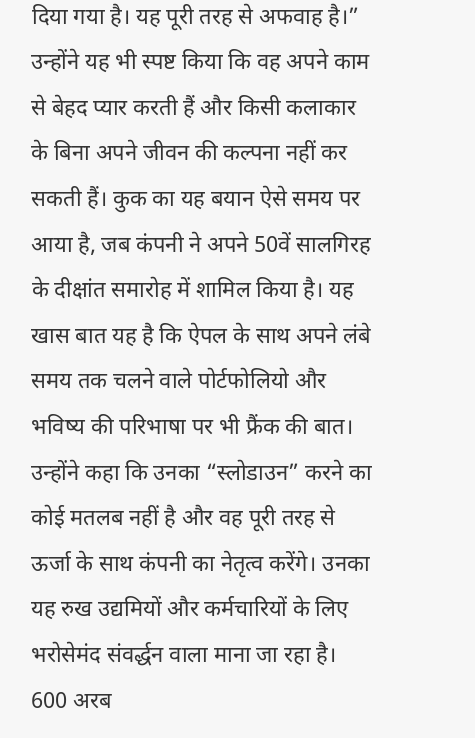दिया गया है। यह पूरी तरह से अफवाह है।” उन्होंने यह भी स्पष्ट किया कि वह अपने काम से बेहद प्यार करती हैं और किसी कलाकार के बिना अपने जीवन की कल्पना नहीं कर सकती हैं। कुक का यह बयान ऐसे समय पर आया है, जब कंपनी ने अपने 50वें सालगिरह के दीक्षांत समारोह में शामिल किया है। यह खास बात यह है कि ऐपल के साथ अपने लंबे समय तक चलने वाले पोर्टफोलियो और भविष्य की परिभाषा पर भी फ्रैंक की बात। उन्होंने कहा कि उनका “स्लोडाउन” करने का कोई मतलब नहीं है और वह पूरी तरह से ऊर्जा के साथ कंपनी का नेतृत्व करेंगे। उनका यह रुख उद्यमियों और कर्मचारियों के लिए भरोसेमंद संवर्द्धन वाला माना जा रहा है। 600 अरब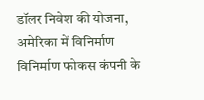डॉलर निवेश की योजना, अमेरिका में विनिर्माण विनिर्माण फोकस कंपनी के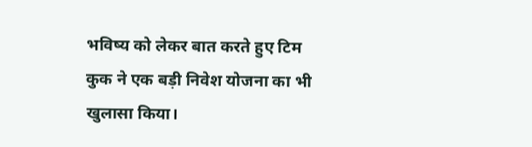भविष्य को लेकर बात करते हुए टिम कुक ने एक बड़ी निवेश योजना का भी खुलासा किया।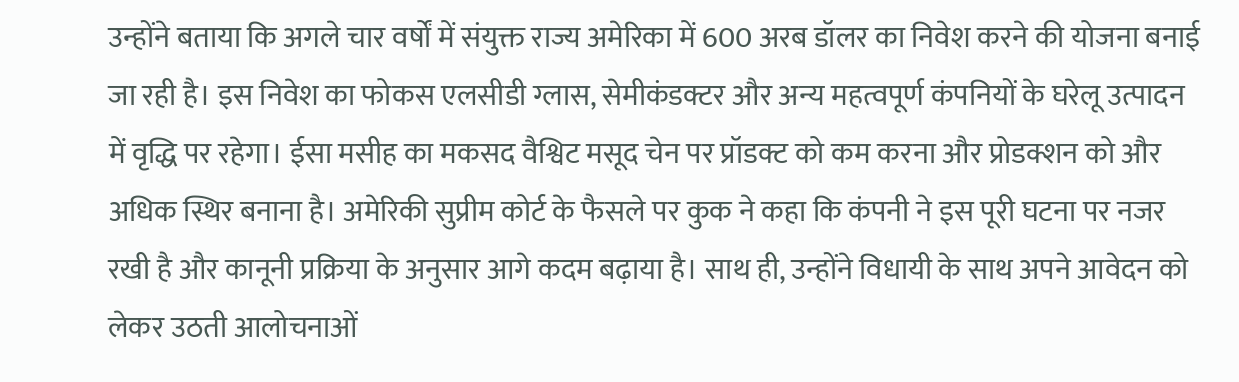उन्होंने बताया कि अगले चार वर्षों में संयुक्त राज्य अमेरिका में 600 अरब डॉलर का निवेश करने की योजना बनाई जा रही है। इस निवेश का फोकस एलसीडी ग्लास, सेमीकंडक्टर और अन्य महत्वपूर्ण कंपनियों के घरेलू उत्पादन में वृद्धि पर रहेगा। ईसा मसीह का मकसद वैश्विट मसूद चेन पर प्रॉडक्ट को कम करना और प्रोडक्शन को और अधिक स्थिर बनाना है। अमेरिकी सुप्रीम कोर्ट के फैसले पर कुक ने कहा कि कंपनी ने इस पूरी घटना पर नजर रखी है और कानूनी प्रक्रिया के अनुसार आगे कदम बढ़ाया है। साथ ही, उन्होंने विधायी के साथ अपने आवेदन को लेकर उठती आलोचनाओं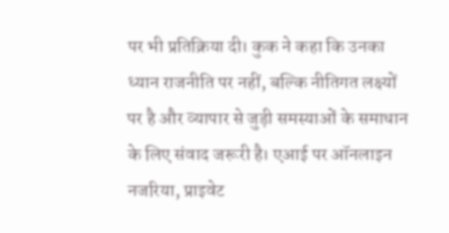पर भी प्रतिक्रिया दी। कुक ने कहा कि उनका ध्यान राजनीति पर नहीं, बल्कि नीतिगत लक्ष्यों पर है और व्यापार से जुड़ी समस्याओं के समाधान के लिए संवाद जरूरी है। एआई पर ऑनलाइन नजरिया, प्राइवेट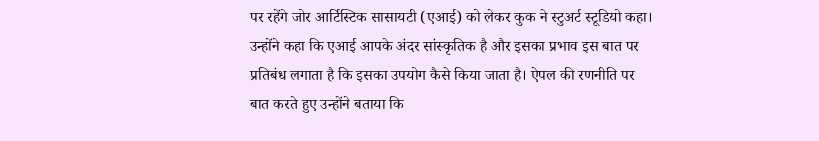पर रहेंगे जोर आर्टिस्टिक सासायटी (एआई) को लेकर कुक ने स्टुअर्ट स्टूडियो कहा। उन्होंने कहा कि एआई आपके अंदर सांस्कृतिक है और इसका प्रभाव इस बात पर प्रतिबंध लगाता है कि इसका उपयोग कैसे किया जाता है। ऐपल की रणनीति पर बात करते हुए उन्होंने बताया कि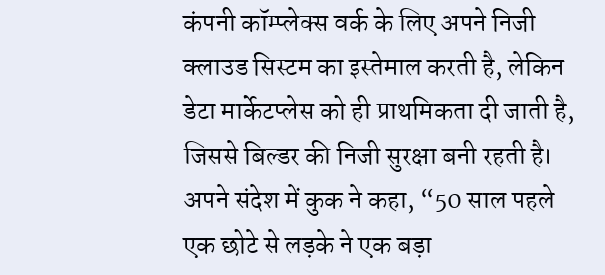कंपनी कॉम्प्लेक्स वर्क के लिए अपने निजी क्लाउड सिस्टम का इस्तेमाल करती है, लेकिन डेटा मार्केटप्लेस को ही प्राथमिकता दी जाती है, जिससे बिल्डर की निजी सुरक्षा बनी रहती है। अपने संदेश में कुक ने कहा, “50 साल पहले एक छोटे से लड़के ने एक बड़ा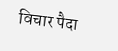विचार पैदा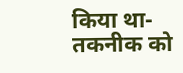किया था-तकनीक को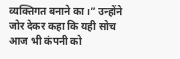व्यक्तिगत बनाने का।” उन्होंने जोर देकर कहा कि यही सोच आज भी कंपनी को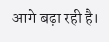आगे बढ़ा रही है।